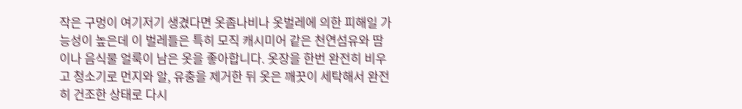작은 구멍이 여기저기 생겼다면 옷좀나비나 옷벌레에 의한 피해일 가능성이 높은데 이 벌레들은 특히 모직 캐시미어 같은 천연섬유와 땀이나 음식물 얼룩이 남은 옷을 좋아합니다. 옷장을 한번 완전히 비우고 청소기로 먼지와 알, 유충을 제거한 뒤 옷은 깨끗이 세탁해서 완전히 건조한 상태로 다시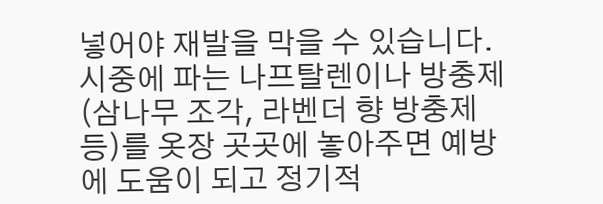넣어야 재발을 막을 수 있습니다. 시중에 파는 나프탈렌이나 방충제(삼나무 조각, 라벤더 향 방충제 등)를 옷장 곳곳에 놓아주면 예방에 도움이 되고 정기적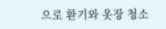으로 환기와 옷장 청소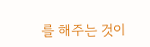를 해주는 것이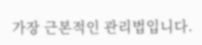가장 근본적인 관리법입니다.